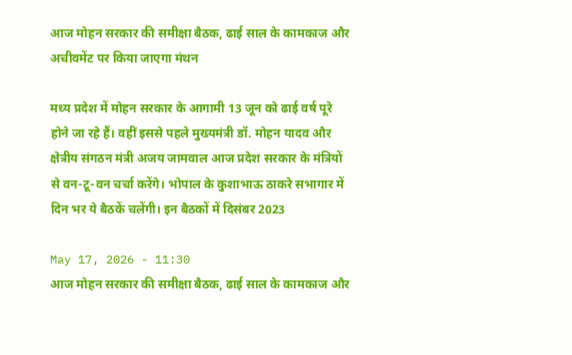आज मोहन सरकार की समीक्षा बैठक, ढाई साल के कामकाज और अचीवमेंट पर किया जाएगा मंथन

मध्य प्रदेश में मोहन सरकार के आगामी 13 जून को ढाई वर्ष पूरे होने जा रहे हैं। वहीं इससे पहले मुख्यमंत्री डॉ. मोहन यादव और क्षेत्रीय संगठन मंत्री अजय जामवाल आज प्रदेश सरकार के मंत्रियों से वन-टू-वन चर्चा करेंगे। भोपाल के कुशाभाऊ ठाकरे सभागार में दिन भर ये बैठकें चलेंगी। इन बैठकों में दिसंबर 2023

May 17, 2026 - 11:30
आज मोहन सरकार की समीक्षा बैठक, ढाई साल के कामकाज और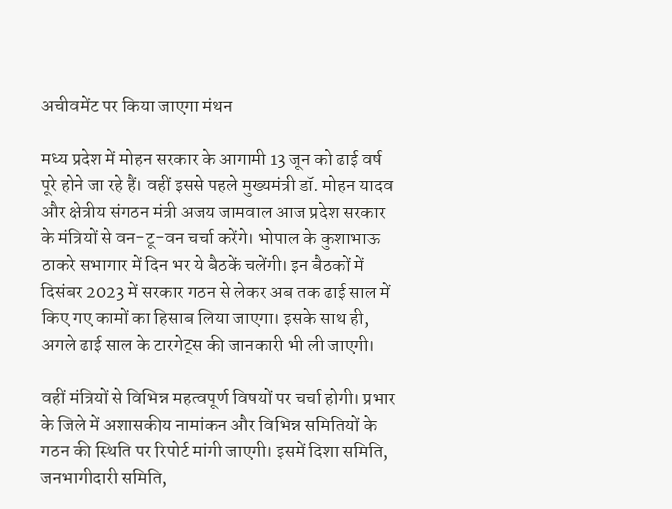अचीवमेंट पर किया जाएगा मंथन

मध्य प्रदेश में मोहन सरकार के आगामी 13 जून को ढाई वर्ष पूरे होने जा रहे हैं। वहीं इससे पहले मुख्यमंत्री डॉ. मोहन यादव और क्षेत्रीय संगठन मंत्री अजय जामवाल आज प्रदेश सरकार के मंत्रियों से वन-टू-वन चर्चा करेंगे। भोपाल के कुशाभाऊ ठाकरे सभागार में दिन भर ये बैठकें चलेंगी। इन बैठकों में दिसंबर 2023 में सरकार गठन से लेकर अब तक ढाई साल में किए गए कामों का हिसाब लिया जाएगा। इसके साथ ही, अगले ढाई साल के टारगेट्स की जानकारी भी ली जाएगी।

वहीं मंत्रियों से विभिन्न महत्वपूर्ण विषयों पर चर्चा होगी। प्रभार के जिले में अशासकीय नामांकन और विभिन्न समितियों के गठन की स्थिति पर रिपोर्ट मांगी जाएगी। इसमें दिशा समिति, जनभागीदारी समिति,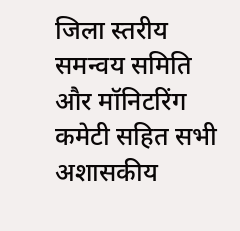जिला स्तरीय समन्वय समिति और मॉनिटरिंग कमेटी सहित सभी अशासकीय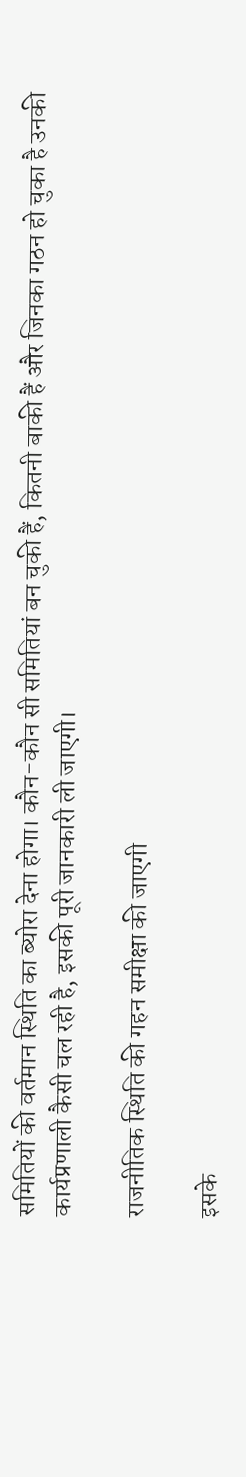समितियों की वर्तमान स्थिति का ब्योरा देना होगा। कौन-कौन सी समितियां बन चुकी हैं, कितनी बाकी हैं और जिनका गठन हो चुका है उनकी कार्यप्रणाली कैसी चल रही है, इसकी पूरी जानकारी ली जाएगी।

राजनीतिक स्थिति की गहन समीक्षा की जाएगी

इसके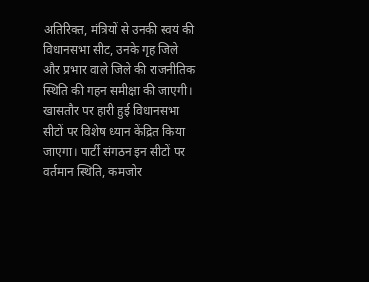अतिरिक्त, मंत्रियों से उनकी स्वयं की विधानसभा सीट, उनके गृह जिले और प्रभार वाले जिले की राजनीतिक स्थिति की गहन समीक्षा की जाएगी। खासतौर पर हारी हुई विधानसभा सीटों पर विशेष ध्यान केंद्रित किया जाएगा। पार्टी संगठन इन सीटों पर वर्तमान स्थिति, कमजोर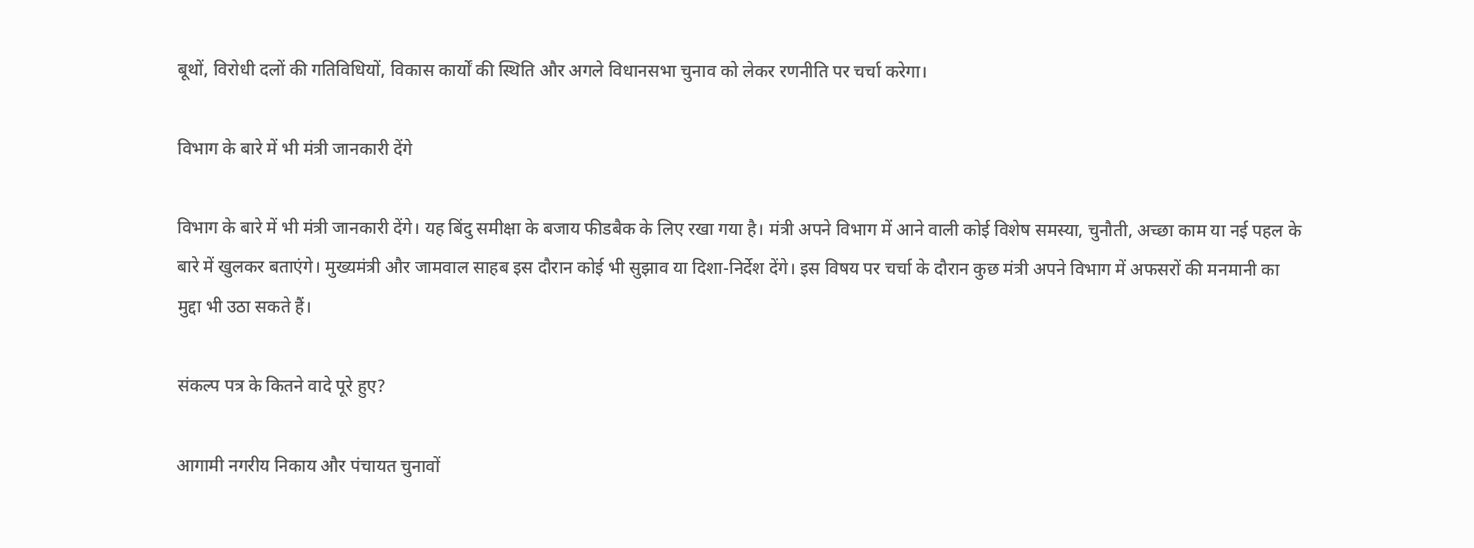बूथों, विरोधी दलों की गतिविधियों, विकास कार्यों की स्थिति और अगले विधानसभा चुनाव को लेकर रणनीति पर चर्चा करेगा।

विभाग के बारे में भी मंत्री जानकारी देंगे

विभाग के बारे में भी मंत्री जानकारी देंगे। यह बिंदु समीक्षा के बजाय फीडबैक के लिए रखा गया है। मंत्री अपने विभाग में आने वाली कोई विशेष समस्या, चुनौती, अच्छा काम या नई पहल के बारे में खुलकर बताएंगे। मुख्यमंत्री और जामवाल साहब इस दौरान कोई भी सुझाव या दिशा-निर्देश देंगे। इस विषय पर चर्चा के दौरान कुछ मंत्री अपने विभाग में अफसरों की मनमानी का मुद्दा भी उठा सकते हैं।

संकल्प पत्र के कितने वादे पूरे हुए?

आगामी नगरीय निकाय और पंचायत चुनावों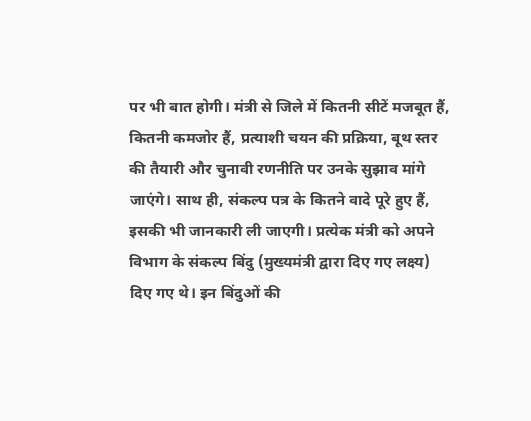पर भी बात होगी। मंत्री से जिले में कितनी सीटें मजबूत हैं, कितनी कमजोर हैं, प्रत्याशी चयन की प्रक्रिया, बूथ स्तर की तैयारी और चुनावी रणनीति पर उनके सुझाव मांगे जाएंगे। साथ ही, संकल्प पत्र के कितने वादे पूरे हुए हैं, इसकी भी जानकारी ली जाएगी। प्रत्येक मंत्री को अपने विभाग के संकल्प बिंदु (मुख्यमंत्री द्वारा दिए गए लक्ष्य) दिए गए थे। इन बिंदुओं की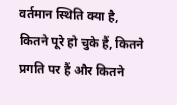वर्तमान स्थिति क्या है, कितने पूरे हो चुके हैं, कितने प्रगति पर हैं और कितने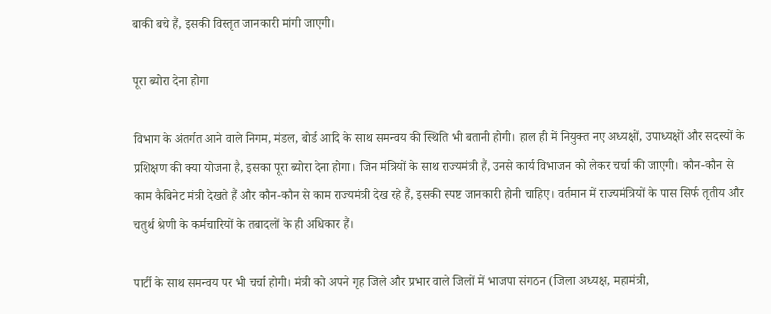बाकी बचे हैं, इसकी विस्तृत जानकारी मांगी जाएगी।

पूरा ब्योरा देना होगा

विभाग के अंतर्गत आने वाले निगम, मंडल, बोर्ड आदि के साथ समन्वय की स्थिति भी बतानी होगी। हाल ही में नियुक्त नए अध्यक्षों, उपाध्यक्षों और सदस्यों के प्रशिक्षण की क्या योजना है, इसका पूरा ब्योरा देना होगा। जिन मंत्रियों के साथ राज्यमंत्री हैं, उनसे कार्य विभाजन को लेकर चर्चा की जाएगी। कौन-कौन से काम कैबिनेट मंत्री देखते हैं और कौन-कौन से काम राज्यमंत्री देख रहे हैं, इसकी स्पष्ट जानकारी होनी चाहिए। वर्तमान में राज्यमंत्रियों के पास सिर्फ तृतीय और चतुर्थ श्रेणी के कर्मचारियों के तबादलों के ही अधिकार हैं।

पार्टी के साथ समन्वय पर भी चर्चा होगी। मंत्री को अपने गृह जिले और प्रभार वाले जिलों में भाजपा संगठन (जिला अध्यक्ष, महामंत्री,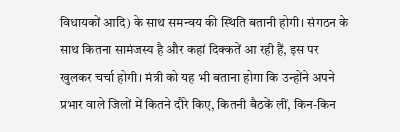विधायकों आदि) के साथ समन्वय की स्थिति बतानी होगी। संगठन के साथ कितना सामंजस्य है और कहां दिक्कतें आ रही हैं, इस पर खुलकर चर्चा होगी। मंत्री को यह भी बताना होगा कि उन्होंने अपने प्रभार वाले जिलों में कितने दौरे किए, कितनी बैठकें लीं, किन-किन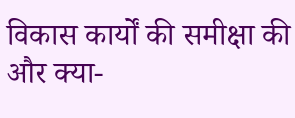विकास कार्यों की समीक्षा की और क्या-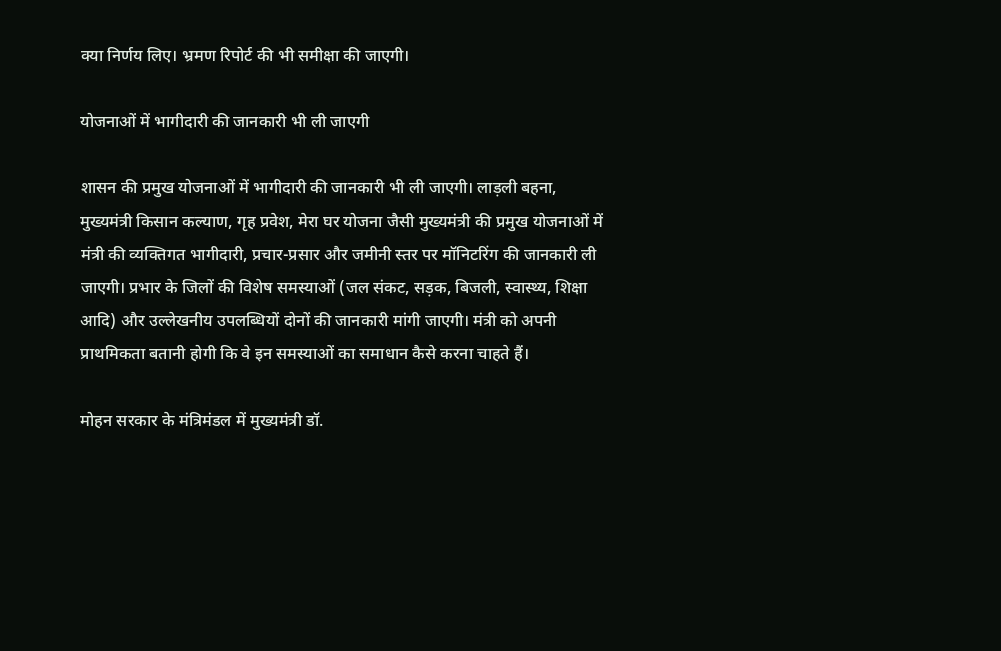क्या निर्णय लिए। भ्रमण रिपोर्ट की भी समीक्षा की जाएगी।

योजनाओं में भागीदारी की जानकारी भी ली जाएगी

शासन की प्रमुख योजनाओं में भागीदारी की जानकारी भी ली जाएगी। लाड़ली बहना, मुख्यमंत्री किसान कल्याण, गृह प्रवेश, मेरा घर योजना जैसी मुख्यमंत्री की प्रमुख योजनाओं में मंत्री की व्यक्तिगत भागीदारी, प्रचार-प्रसार और जमीनी स्तर पर मॉनिटरिंग की जानकारी ली जाएगी। प्रभार के जिलों की विशेष समस्याओं (जल संकट, सड़क, बिजली, स्वास्थ्य, शिक्षा आदि) और उल्लेखनीय उपलब्धियों दोनों की जानकारी मांगी जाएगी। मंत्री को अपनी प्राथमिकता बतानी होगी कि वे इन समस्याओं का समाधान कैसे करना चाहते हैं।

मोहन सरकार के मंत्रिमंडल में मुख्यमंत्री डॉ.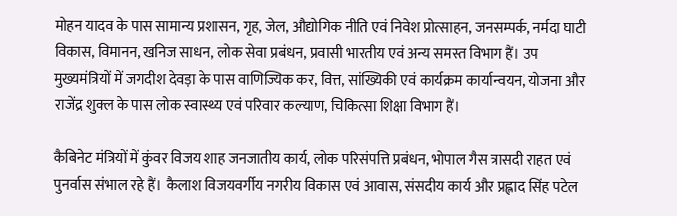मोहन यादव के पास सामान्य प्रशासन, गृह, जेल, औद्योगिक नीति एवं निवेश प्रोत्साहन, जनसम्पर्क, नर्मदा घाटी विकास, विमानन, खनिज साधन, लोक सेवा प्रबंधन, प्रवासी भारतीय एवं अन्य समस्त विभाग हैं। उप मुख्यमंत्रियों में जगदीश देवड़ा के पास वाणिज्यिक कर, वित्त, सांख्यिकी एवं कार्यक्रम कार्यान्वयन, योजना और राजेंद्र शुक्ल के पास लोक स्वास्थ्य एवं परिवार कल्याण, चिकित्सा शिक्षा विभाग हैं।

कैबिनेट मंत्रियों में कुंवर विजय शाह जनजातीय कार्य, लोक परिसंपत्ति प्रबंधन, भोपाल गैस त्रासदी राहत एवं पुनर्वास संभाल रहे हैं। कैलाश विजयवर्गीय नगरीय विकास एवं आवास, संसदीय कार्य और प्रह्लाद सिंह पटेल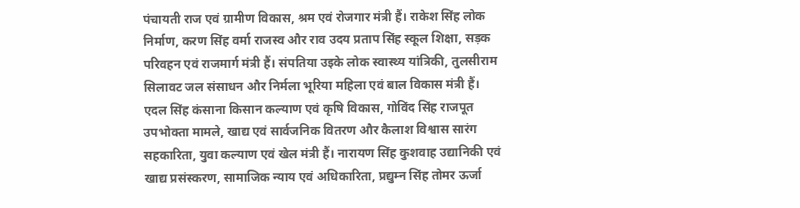पंचायती राज एवं ग्रामीण विकास, श्रम एवं रोजगार मंत्री हैं। राकेश सिंह लोक निर्माण, करण सिंह वर्मा राजस्व और राव उदय प्रताप सिंह स्कूल शिक्षा, सड़क परिवहन एवं राजमार्ग मंत्री हैं। संपतिया उइके लोक स्वास्थ्य यांत्रिकी, तुलसीराम सिलावट जल संसाधन और निर्मला भूरिया महिला एवं बाल विकास मंत्री हैं। एदल सिंह कंसाना किसान कल्याण एवं कृषि विकास, गोविंद सिंह राजपूत उपभोक्ता मामले, खाद्य एवं सार्वजनिक वितरण और कैलाश विश्वास सारंग सहकारिता, युवा कल्याण एवं खेल मंत्री हैं। नारायण सिंह कुशवाह उद्यानिकी एवं खाद्य प्रसंस्करण, सामाजिक न्याय एवं अधिकारिता, प्रद्युम्न सिंह तोमर ऊर्जा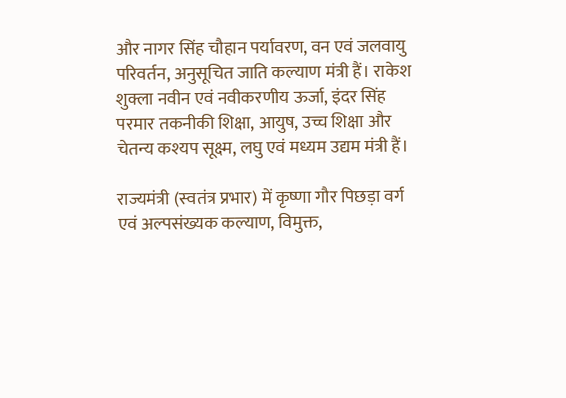और नागर सिंह चौहान पर्यावरण, वन एवं जलवायु परिवर्तन, अनुसूचित जाति कल्याण मंत्री हैं। राकेश शुक्ला नवीन एवं नवीकरणीय ऊर्जा, इंदर सिंह परमार तकनीकी शिक्षा, आयुष, उच्च शिक्षा और चेतन्य कश्यप सूक्ष्म, लघु एवं मध्यम उद्यम मंत्री हैं।

राज्यमंत्री (स्वतंत्र प्रभार) में कृष्णा गौर पिछड़ा वर्ग एवं अल्पसंख्यक कल्याण, विमुक्त,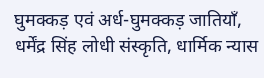घुमक्कड़ एवं अर्ध-घुमक्कड़ जातियाँ, धर्मेंद्र सिंह लोधी संस्कृति, धार्मिक न्यास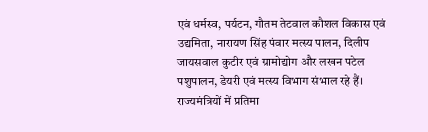एवं धर्मस्व, पर्यटन, गौतम तेटवाल कौशल विकास एवं उद्यमिता, नारायण सिंह पंवार मत्स्य पालन, दिलीप जायसवाल कुटीर एवं ग्रामोद्योग और लखन पटेल पशुपालन, डेयरी एवं मत्स्य विभाग संभाल रहे हैं। राज्यमंत्रियों में प्रतिमा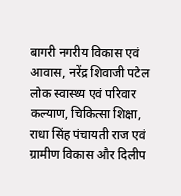बागरी नगरीय विकास एवं आवास, नरेंद्र शिवाजी पटेल लोक स्वास्थ्य एवं परिवार कल्याण, चिकित्सा शिक्षा, राधा सिंह पंचायती राज एवं ग्रामीण विकास और दिलीप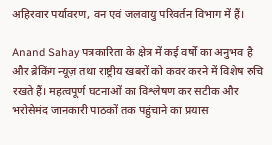अहिरवार पर्यावरण, वन एवं जलवायु परिवर्तन विभाग में हैं।

Anand Sahay पत्रकारिता के क्षेत्र में कई वर्षों का अनुभव है और ब्रेकिंग न्यूज़ तथा राष्ट्रीय खबरों को कवर करने में विशेष रुचि रखते हैं। महत्वपूर्ण घटनाओं का विश्लेषण कर सटीक और भरोसेमंद जानकारी पाठकों तक पहुंचाने का प्रयास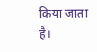किया जाता है।